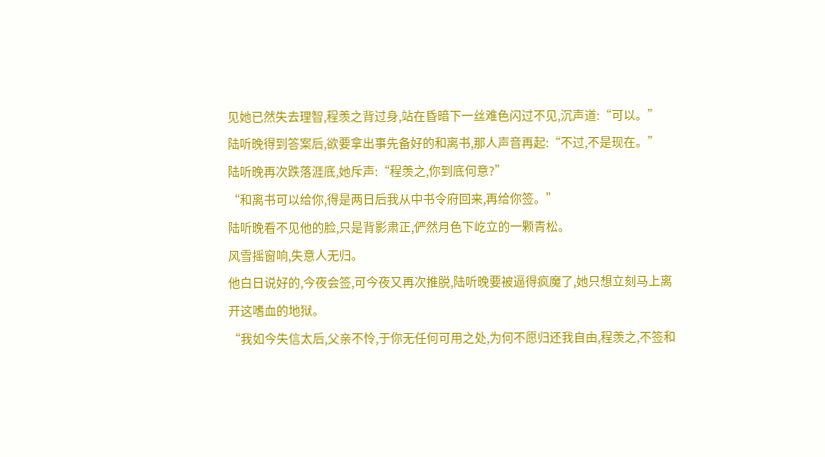见她已然失去理智,程羡之背过身,站在昏暗下一丝难色闪过不见,沉声道:“可以。”
陆听晚得到答案后,欲要拿出事先备好的和离书,那人声音再起:“不过,不是现在。”
陆听晚再次跌落涯底,她斥声:“程羡之,你到底何意?”
“和离书可以给你,得是两日后我从中书令府回来,再给你签。”
陆听晚看不见他的脸,只是背影肃正,俨然月色下屹立的一颗青松。
风雪摇窗响,失意人无归。
他白日说好的,今夜会签,可今夜又再次推脱,陆听晚要被逼得疯魔了,她只想立刻马上离开这嗜血的地狱。
“我如今失信太后,父亲不怜,于你无任何可用之处,为何不愿归还我自由,程羡之,不签和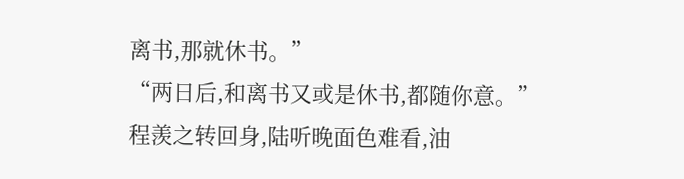离书,那就休书。”
“两日后,和离书又或是休书,都随你意。”
程羡之转回身,陆听晚面色难看,油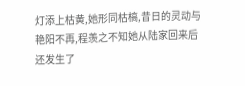灯添上枯黄,她形同枯槁,昔日的灵动与艳阳不再,程羡之不知她从陆家回来后还发生了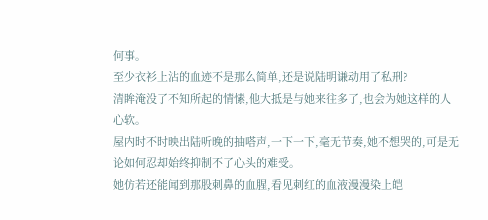何事。
至少衣衫上沾的血迹不是那么简单,还是说陆明谦动用了私刑?
清眸淹没了不知所起的情愫,他大抵是与她来往多了,也会为她这样的人心软。
屋内时不时映出陆听晚的抽嗒声,一下一下,毫无节奏,她不想哭的,可是无论如何忍却始终抑制不了心头的难受。
她仿若还能闻到那股刺鼻的血腥,看见刺红的血液漫漫染上皑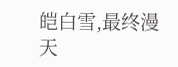皑白雪,最终漫天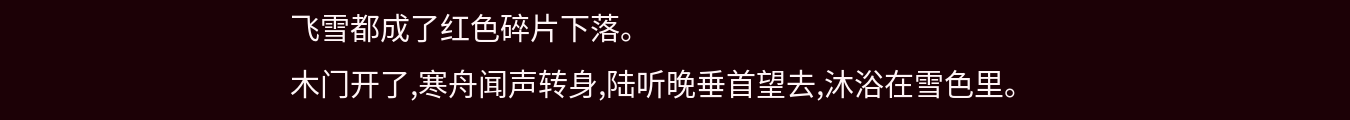飞雪都成了红色碎片下落。
木门开了,寒舟闻声转身,陆听晚垂首望去,沐浴在雪色里。